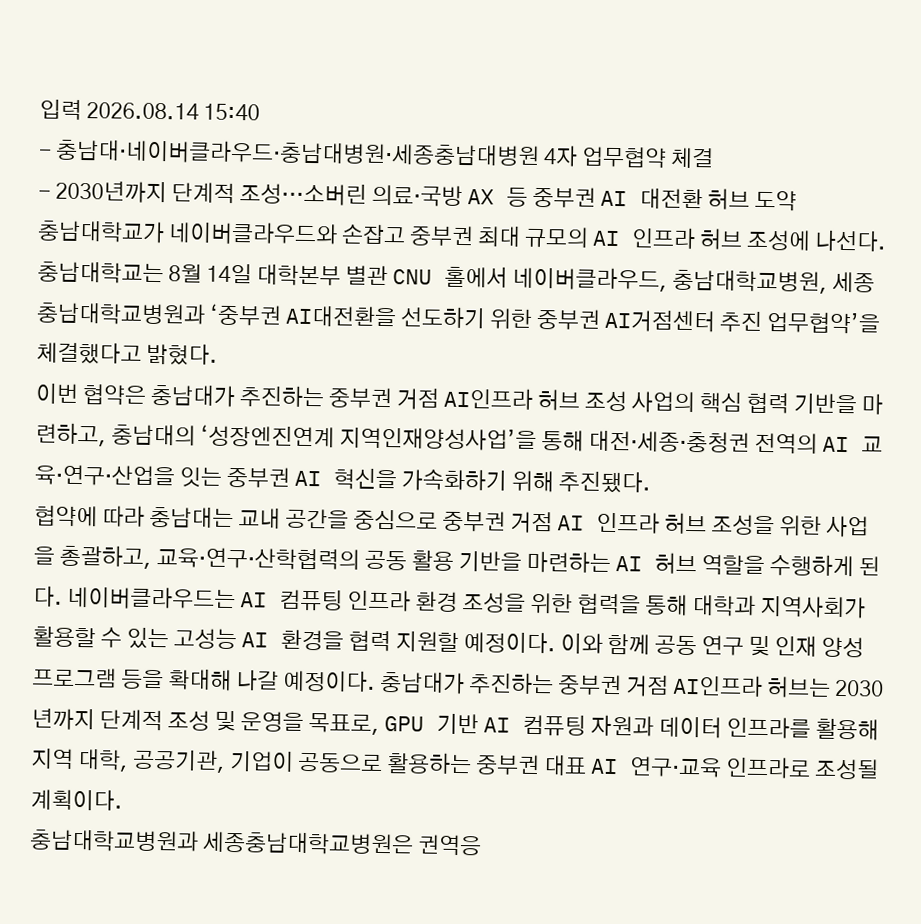입력 2026.08.14 15:40
- 충남대·네이버클라우드·충남대병원·세종충남대병원 4자 업무협약 체결
- 2030년까지 단계적 조성…소버린 의료·국방 AX 등 중부권 AI 대전환 허브 도약
충남대학교가 네이버클라우드와 손잡고 중부권 최대 규모의 AI 인프라 허브 조성에 나선다. 충남대학교는 8월 14일 대학본부 별관 CNU 홀에서 네이버클라우드, 충남대학교병원, 세종충남대학교병원과 ‘중부권 AI대전환을 선도하기 위한 중부권 AI거점센터 추진 업무협약’을 체결했다고 밝혔다.
이번 협약은 충남대가 추진하는 중부권 거점 AI인프라 허브 조성 사업의 핵심 협력 기반을 마련하고, 충남대의 ‘성장엔진연계 지역인재양성사업’을 통해 대전·세종·충청권 전역의 AI 교육·연구·산업을 잇는 중부권 AI 혁신을 가속화하기 위해 추진됐다.
협약에 따라 충남대는 교내 공간을 중심으로 중부권 거점 AI 인프라 허브 조성을 위한 사업을 총괄하고, 교육·연구·산학협력의 공동 활용 기반을 마련하는 AI 허브 역할을 수행하게 된다. 네이버클라우드는 AI 컴퓨팅 인프라 환경 조성을 위한 협력을 통해 대학과 지역사회가 활용할 수 있는 고성능 AI 환경을 협력 지원할 예정이다. 이와 함께 공동 연구 및 인재 양성 프로그램 등을 확대해 나갈 예정이다. 충남대가 추진하는 중부권 거점 AI인프라 허브는 2030년까지 단계적 조성 및 운영을 목표로, GPU 기반 AI 컴퓨팅 자원과 데이터 인프라를 활용해 지역 대학, 공공기관, 기업이 공동으로 활용하는 중부권 대표 AI 연구·교육 인프라로 조성될 계획이다.
충남대학교병원과 세종충남대학교병원은 권역응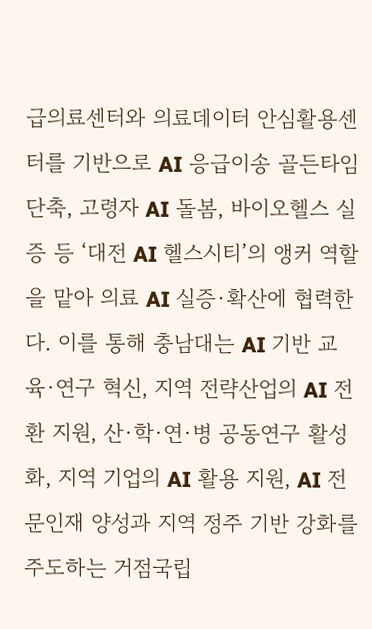급의료센터와 의료데이터 안심활용센터를 기반으로 AI 응급이송 골든타임 단축, 고령자 AI 돌봄, 바이오헬스 실증 등 ‘대전 AI 헬스시티’의 앵커 역할을 맡아 의료 AI 실증·확산에 협력한다. 이를 통해 충남대는 AI 기반 교육·연구 혁신, 지역 전략산업의 AI 전환 지원, 산·학·연·병 공동연구 활성화, 지역 기업의 AI 활용 지원, AI 전문인재 양성과 지역 정주 기반 강화를 주도하는 거점국립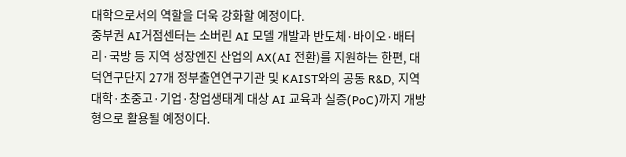대학으로서의 역할을 더욱 강화할 예정이다.
중부권 AI거점센터는 소버린 AI 모델 개발과 반도체·바이오·배터리·국방 등 지역 성장엔진 산업의 AX(AI 전환)를 지원하는 한편, 대덕연구단지 27개 정부출연연구기관 및 KAIST와의 공동 R&D, 지역대학·초중고·기업·창업생태계 대상 AI 교육과 실증(PoC)까지 개방형으로 활용될 예정이다.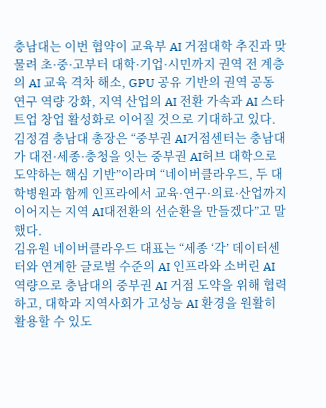충남대는 이번 협약이 교육부 AI 거점대학 추진과 맞물려 초·중·고부터 대학·기업·시민까지 권역 전 계층의 AI 교육 격차 해소, GPU 공유 기반의 권역 공동 연구 역량 강화, 지역 산업의 AI 전환 가속과 AI 스타트업 창업 활성화로 이어질 것으로 기대하고 있다.
김정겸 충남대 총장은 “중부권 AI거점센터는 충남대가 대전·세종·충청을 잇는 중부권 AI허브 대학으로 도약하는 핵심 기반”이라며 “네이버클라우드, 두 대학병원과 함께 인프라에서 교육·연구·의료·산업까지 이어지는 지역 AI대전환의 선순환을 만들겠다”고 말했다.
김유원 네이버클라우드 대표는 “세종 ‘각’ 데이터센터와 연계한 글로벌 수준의 AI 인프라와 소버린 AI 역량으로 충남대의 중부권 AI 거점 도약을 위해 협력하고, 대학과 지역사회가 고성능 AI 환경을 원활히 활용할 수 있도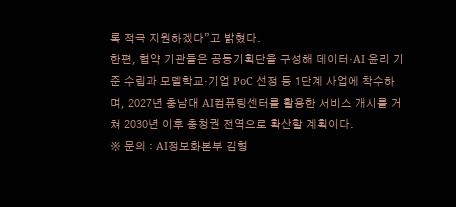록 적극 지원하겠다”고 밝혔다.
한편, 협약 기관들은 공동기획단을 구성해 데이터·AI 윤리 기준 수립과 모델학교·기업 PoC 선정 등 1단계 사업에 착수하며, 2027년 충남대 AI컴퓨팅센터를 활용한 서비스 개시를 거쳐 2030년 이후 충청권 전역으로 확산할 계획이다.
※ 문의 : AI정보화본부 김형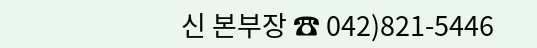신 본부장 ☎ 042)821-5446